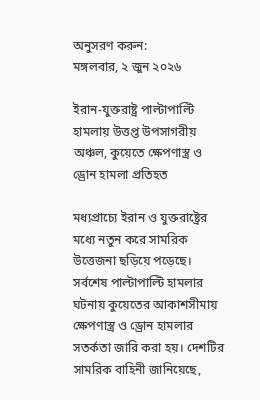অনুসরণ করুন:
মঙ্গলবার, ২ জুন ২০২৬

ইরান-যুক্তরাষ্ট্র পাল্টাপাল্টি হামলায় উত্তপ্ত উপসাগরীয় অঞ্চল, কুয়েতে ক্ষেপণাস্ত্র ও ড্রোন হামলা প্রতিহত

মধ্যপ্রাচ্যে ইরান ও যুক্তরাষ্ট্রের মধ্যে নতুন করে সামরিক উত্তেজনা ছড়িয়ে পড়েছে। সর্বশেষ পাল্টাপাল্টি হামলার ঘটনায় কুয়েতের আকাশসীমায় ক্ষেপণাস্ত্র ও ড্রোন হামলার সতর্কতা জারি করা হয়। দেশটির সামরিক বাহিনী জানিয়েছে,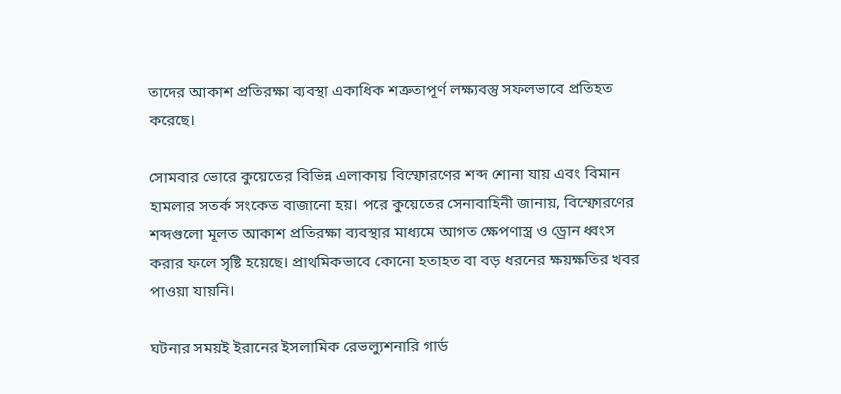তাদের আকাশ প্রতিরক্ষা ব্যবস্থা একাধিক শত্রুতাপূর্ণ লক্ষ্যবস্তু সফলভাবে প্রতিহত করেছে।

সোমবার ভোরে কুয়েতের বিভিন্ন এলাকায় বিস্ফোরণের শব্দ শোনা যায় এবং বিমান হামলার সতর্ক সংকেত বাজানো হয়। পরে কুয়েতের সেনাবাহিনী জানায়, বিস্ফোরণের শব্দগুলো মূলত আকাশ প্রতিরক্ষা ব্যবস্থার মাধ্যমে আগত ক্ষেপণাস্ত্র ও ড্রোন ধ্বংস করার ফলে সৃষ্টি হয়েছে। প্রাথমিকভাবে কোনো হতাহত বা বড় ধরনের ক্ষয়ক্ষতির খবর পাওয়া যায়নি।

ঘটনার সময়ই ইরানের ইসলামিক রেভল্যুশনারি গার্ড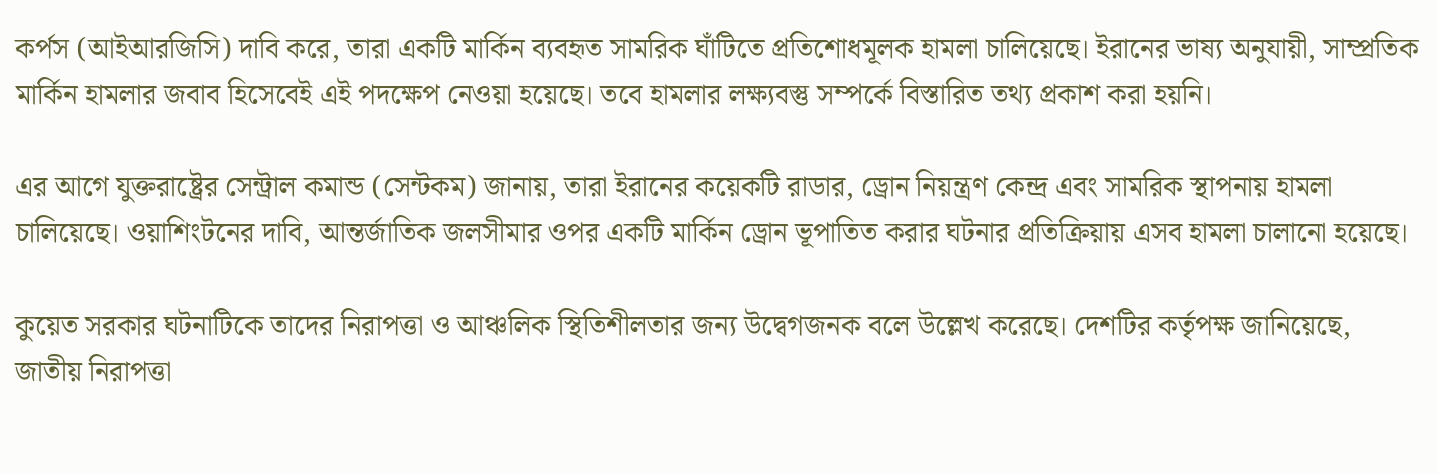কর্পস (আইআরজিসি) দাবি করে, তারা একটি মার্কিন ব্যবহৃত সামরিক ঘাঁটিতে প্রতিশোধমূলক হামলা চালিয়েছে। ইরানের ভাষ্য অনুযায়ী, সাম্প্রতিক মার্কিন হামলার জবাব হিসেবেই এই পদক্ষেপ নেওয়া হয়েছে। তবে হামলার লক্ষ্যবস্তু সম্পর্কে বিস্তারিত তথ্য প্রকাশ করা হয়নি।

এর আগে যুক্তরাষ্ট্রের সেন্ট্রাল কমান্ড (সেন্টকম) জানায়, তারা ইরানের কয়েকটি রাডার, ড্রোন নিয়ন্ত্রণ কেন্দ্র এবং সামরিক স্থাপনায় হামলা চালিয়েছে। ওয়াশিংটনের দাবি, আন্তর্জাতিক জলসীমার ওপর একটি মার্কিন ড্রোন ভূপাতিত করার ঘটনার প্রতিক্রিয়ায় এসব হামলা চালানো হয়েছে।

কুয়েত সরকার ঘটনাটিকে তাদের নিরাপত্তা ও আঞ্চলিক স্থিতিশীলতার জন্য উদ্বেগজনক বলে উল্লেখ করেছে। দেশটির কর্তৃপক্ষ জানিয়েছে, জাতীয় নিরাপত্তা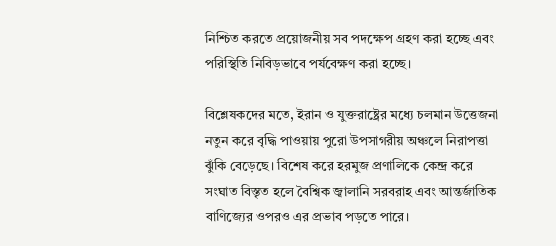নিশ্চিত করতে প্রয়োজনীয় সব পদক্ষেপ গ্রহণ করা হচ্ছে এবং পরিস্থিতি নিবিড়ভাবে পর্যবেক্ষণ করা হচ্ছে।

বিশ্লেষকদের মতে, ইরান ও যুক্তরাষ্ট্রের মধ্যে চলমান উত্তেজনা নতুন করে বৃদ্ধি পাওয়ায় পুরো উপসাগরীয় অঞ্চলে নিরাপত্তা ঝুঁকি বেড়েছে। বিশেষ করে হরমুজ প্রণালিকে কেন্দ্র করে সংঘাত বিস্তৃত হলে বৈশ্বিক জ্বালানি সরবরাহ এবং আন্তর্জাতিক বাণিজ্যের ওপরও এর প্রভাব পড়তে পারে।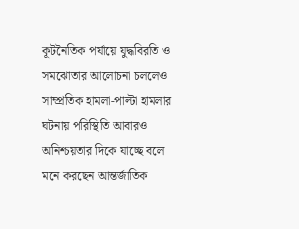কূটনৈতিক পর্যায়ে যুদ্ধবিরতি ও সমঝোতার আলোচনা চললেও সাম্প্রতিক হামলা-পাল্টা হামলার ঘটনায় পরিস্থিতি আবারও অনিশ্চয়তার দিকে যাচ্ছে বলে মনে করছেন আন্তর্জাতিক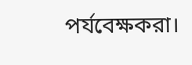পর্যবেক্ষকরা।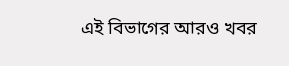এই বিভাগের আরও খবর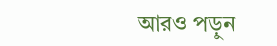আরও পড়ুন